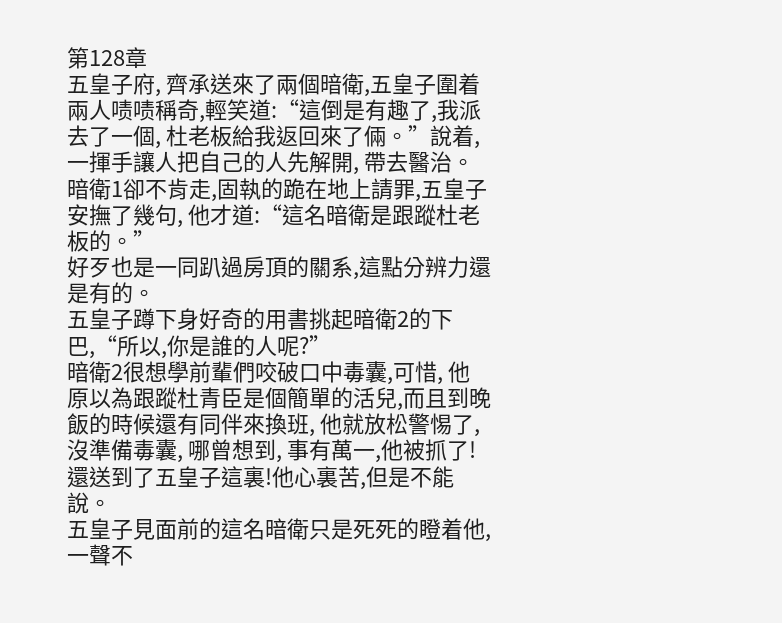第128章
五皇子府, 齊承送來了兩個暗衛,五皇子圍着兩人啧啧稱奇,輕笑道:“這倒是有趣了,我派去了一個, 杜老板給我返回來了倆。”說着, 一揮手讓人把自己的人先解開, 帶去醫治。
暗衛1卻不肯走,固執的跪在地上請罪,五皇子安撫了幾句, 他才道:“這名暗衛是跟蹤杜老板的。”
好歹也是一同趴過房頂的關系,這點分辨力還是有的。
五皇子蹲下身好奇的用書挑起暗衛2的下巴,“所以,你是誰的人呢?”
暗衛2很想學前輩們咬破口中毒囊,可惜, 他原以為跟蹤杜青臣是個簡單的活兒,而且到晚飯的時候還有同伴來換班, 他就放松警惕了,沒準備毒囊, 哪曾想到, 事有萬一,他被抓了!還送到了五皇子這裏!他心裏苦,但是不能說。
五皇子見面前的這名暗衛只是死死的瞪着他,一聲不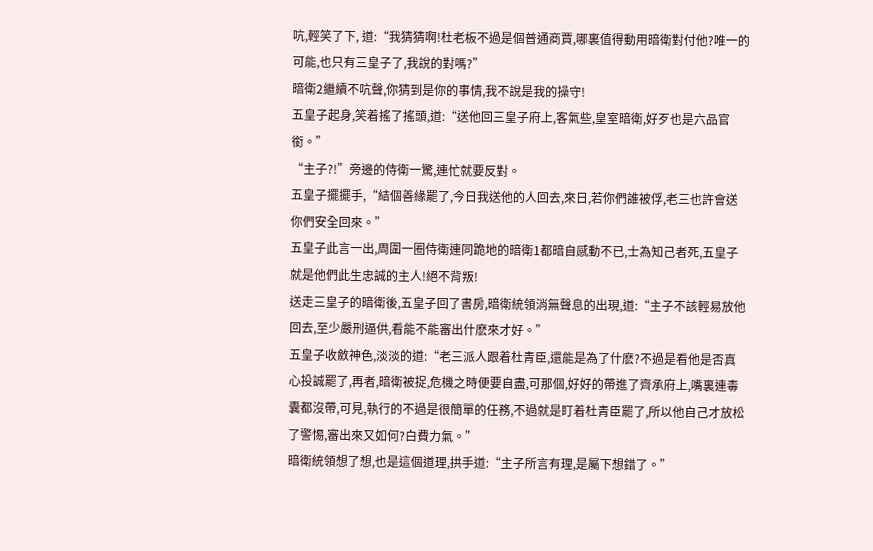吭,輕笑了下, 道:“我猜猜啊!杜老板不過是個普通商賈,哪裏值得動用暗衛對付他?唯一的可能,也只有三皇子了,我說的對嗎?”
暗衛2繼續不吭聲,你猜到是你的事情,我不說是我的操守!
五皇子起身,笑着搖了搖頭,道:“送他回三皇子府上,客氣些,皇室暗衛,好歹也是六品官銜。”
“主子?!”旁邊的侍衛一驚,連忙就要反對。
五皇子擺擺手,“結個善緣罷了,今日我送他的人回去,來日,若你們誰被俘,老三也許會送你們安全回來。”
五皇子此言一出,周圍一圈侍衛連同跪地的暗衛1都暗自感動不已,士為知己者死,五皇子就是他們此生忠誠的主人!絕不背叛!
送走三皇子的暗衛後,五皇子回了書房,暗衛統領消無聲息的出現,道:“主子不該輕易放他回去,至少嚴刑逼供,看能不能審出什麽來才好。”
五皇子收斂神色,淡淡的道:“老三派人跟着杜青臣,還能是為了什麽?不過是看他是否真心投誠罷了,再者,暗衛被捉,危機之時便要自盡,可那個,好好的帶進了齊承府上,嘴裏連毒囊都沒帶,可見,執行的不過是很簡單的任務,不過就是盯着杜青臣罷了,所以他自己才放松了警惕,審出來又如何?白費力氣。”
暗衛統領想了想,也是這個道理,拱手道:“主子所言有理,是屬下想錯了。”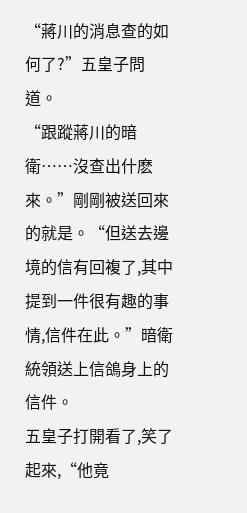“蔣川的消息查的如何了?”五皇子問道。
“跟蹤蔣川的暗衛……沒查出什麽來。”剛剛被送回來的就是。“但送去邊境的信有回複了,其中提到一件很有趣的事情,信件在此。”暗衛統領送上信鴿身上的信件。
五皇子打開看了,笑了起來,“他竟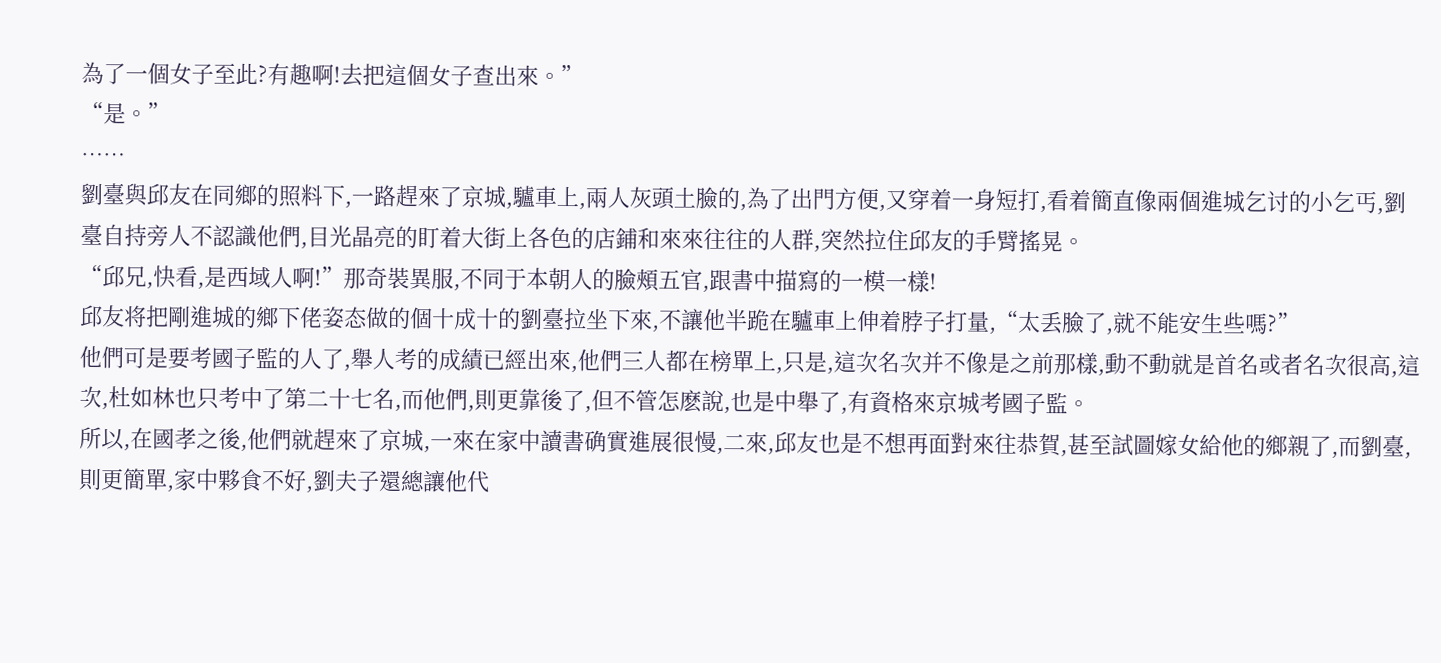為了一個女子至此?有趣啊!去把這個女子查出來。”
“是。”
……
劉臺與邱友在同鄉的照料下,一路趕來了京城,驢車上,兩人灰頭土臉的,為了出門方便,又穿着一身短打,看着簡直像兩個進城乞讨的小乞丐,劉臺自持旁人不認識他們,目光晶亮的盯着大街上各色的店鋪和來來往往的人群,突然拉住邱友的手臂搖晃。
“邱兄,快看,是西域人啊!”那奇裝異服,不同于本朝人的臉頰五官,跟書中描寫的一模一樣!
邱友将把剛進城的鄉下佬姿态做的個十成十的劉臺拉坐下來,不讓他半跪在驢車上伸着脖子打量,“太丢臉了,就不能安生些嗎?”
他們可是要考國子監的人了,舉人考的成績已經出來,他們三人都在榜單上,只是,這次名次并不像是之前那樣,動不動就是首名或者名次很高,這次,杜如林也只考中了第二十七名,而他們,則更靠後了,但不管怎麽說,也是中舉了,有資格來京城考國子監。
所以,在國孝之後,他們就趕來了京城,一來在家中讀書确實進展很慢,二來,邱友也是不想再面對來往恭賀,甚至試圖嫁女給他的鄉親了,而劉臺,則更簡單,家中夥食不好,劉夫子還總讓他代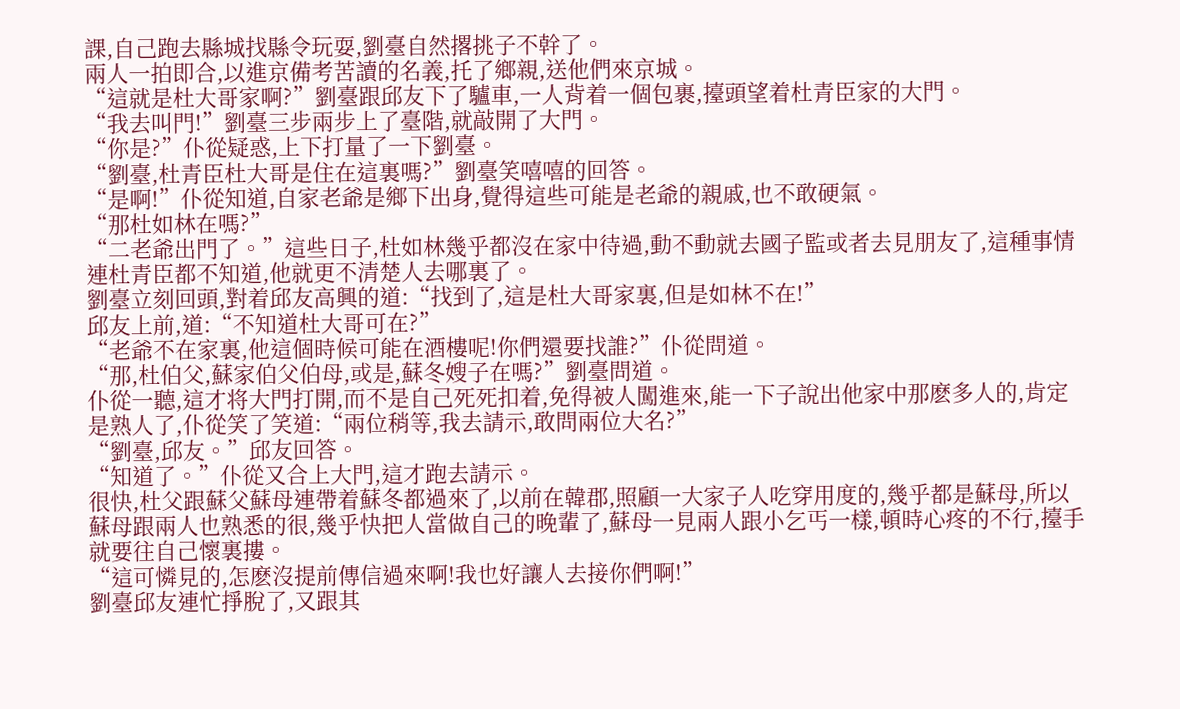課,自己跑去縣城找縣令玩耍,劉臺自然撂挑子不幹了。
兩人一拍即合,以進京備考苦讀的名義,托了鄉親,送他們來京城。
“這就是杜大哥家啊?”劉臺跟邱友下了驢車,一人背着一個包裹,擡頭望着杜青臣家的大門。
“我去叫門!”劉臺三步兩步上了臺階,就敲開了大門。
“你是?”仆從疑惑,上下打量了一下劉臺。
“劉臺,杜青臣杜大哥是住在這裏嗎?”劉臺笑嘻嘻的回答。
“是啊!”仆從知道,自家老爺是鄉下出身,覺得這些可能是老爺的親戚,也不敢硬氣。
“那杜如林在嗎?”
“二老爺出門了。”這些日子,杜如林幾乎都沒在家中待過,動不動就去國子監或者去見朋友了,這種事情連杜青臣都不知道,他就更不清楚人去哪裏了。
劉臺立刻回頭,對着邱友高興的道:“找到了,這是杜大哥家裏,但是如林不在!”
邱友上前,道:“不知道杜大哥可在?”
“老爺不在家裏,他這個時候可能在酒樓呢!你們還要找誰?”仆從問道。
“那,杜伯父,蘇家伯父伯母,或是,蘇冬嫂子在嗎?”劉臺問道。
仆從一聽,這才将大門打開,而不是自己死死扣着,免得被人闖進來,能一下子說出他家中那麽多人的,肯定是熟人了,仆從笑了笑道:“兩位稍等,我去請示,敢問兩位大名?”
“劉臺,邱友。”邱友回答。
“知道了。”仆從又合上大門,這才跑去請示。
很快,杜父跟蘇父蘇母連帶着蘇冬都過來了,以前在韓郡,照顧一大家子人吃穿用度的,幾乎都是蘇母,所以蘇母跟兩人也熟悉的很,幾乎快把人當做自己的晚輩了,蘇母一見兩人跟小乞丐一樣,頓時心疼的不行,擡手就要往自己懷裏摟。
“這可憐見的,怎麽沒提前傳信過來啊!我也好讓人去接你們啊!”
劉臺邱友連忙掙脫了,又跟其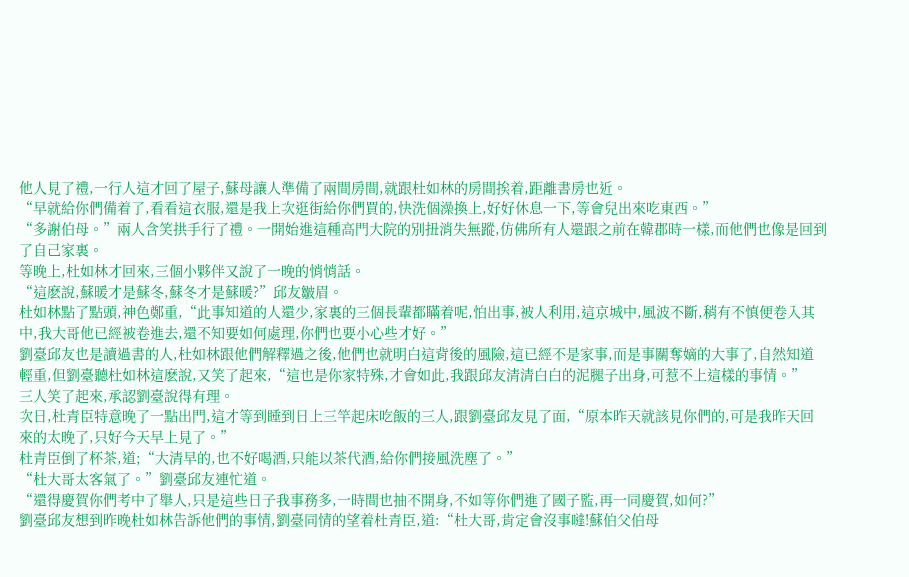他人見了禮,一行人這才回了屋子,蘇母讓人準備了兩間房間,就跟杜如林的房間挨着,距離書房也近。
“早就給你們備着了,看看這衣服,還是我上次逛街給你們買的,快洗個澡換上,好好休息一下,等會兒出來吃東西。”
“多謝伯母。”兩人含笑拱手行了禮。一開始進這種高門大院的別扭消失無蹤,仿佛所有人還跟之前在韓郡時一樣,而他們也像是回到了自己家裏。
等晚上,杜如林才回來,三個小夥伴又說了一晚的悄悄話。
“這麽說,蘇暖才是蘇冬,蘇冬才是蘇暖?”邱友皺眉。
杜如林點了點頭,神色鄭重,“此事知道的人還少,家裏的三個長輩都瞞着呢,怕出事,被人利用,這京城中,風波不斷,稍有不慎便卷入其中,我大哥他已經被卷進去,還不知要如何處理,你們也要小心些才好。”
劉臺邱友也是讀過書的人,杜如林跟他們解釋過之後,他們也就明白這背後的風險,這已經不是家事,而是事關奪嫡的大事了,自然知道輕重,但劉臺聽杜如林這麽說,又笑了起來,“這也是你家特殊,才會如此,我跟邱友清清白白的泥腿子出身,可惹不上這樣的事情。”
三人笑了起來,承認劉臺說得有理。
次日,杜青臣特意晚了一點出門,這才等到睡到日上三竿起床吃飯的三人,跟劉臺邱友見了面,“原本昨天就該見你們的,可是我昨天回來的太晚了,只好今天早上見了。”
杜青臣倒了杯茶,道;“大清早的,也不好喝酒,只能以茶代酒,給你們接風洗塵了。”
“杜大哥太客氣了。”劉臺邱友連忙道。
“還得慶賀你們考中了舉人,只是這些日子我事務多,一時間也抽不開身,不如等你們進了國子監,再一同慶賀,如何?”
劉臺邱友想到昨晚杜如林告訴他們的事情,劉臺同情的望着杜青臣,道:“杜大哥,肯定會沒事噠!蘇伯父伯母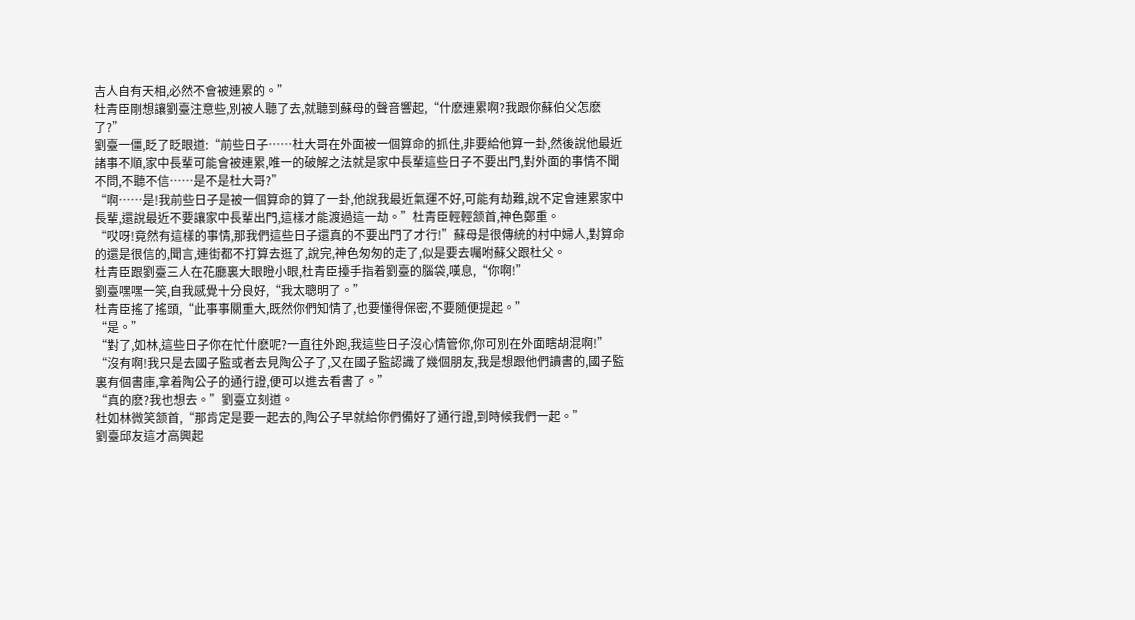吉人自有天相,必然不會被連累的。”
杜青臣剛想讓劉臺注意些,別被人聽了去,就聽到蘇母的聲音響起,“什麽連累啊?我跟你蘇伯父怎麽了?”
劉臺一僵,眨了眨眼道:“前些日子……杜大哥在外面被一個算命的抓住,非要給他算一卦,然後說他最近諸事不順,家中長輩可能會被連累,唯一的破解之法就是家中長輩這些日子不要出門,對外面的事情不聞不問,不聽不信……是不是杜大哥?”
“啊……是!我前些日子是被一個算命的算了一卦,他說我最近氣運不好,可能有劫難,說不定會連累家中長輩,還說最近不要讓家中長輩出門,這樣才能渡過這一劫。”杜青臣輕輕颔首,神色鄭重。
“哎呀!竟然有這樣的事情,那我們這些日子還真的不要出門了才行!”蘇母是很傳統的村中婦人,對算命的還是很信的,聞言,連街都不打算去逛了,說完,神色匆匆的走了,似是要去囑咐蘇父跟杜父。
杜青臣跟劉臺三人在花廳裏大眼瞪小眼,杜青臣擡手指着劉臺的腦袋,嘆息,“你啊!”
劉臺嘿嘿一笑,自我感覺十分良好,“我太聰明了。”
杜青臣搖了搖頭,“此事事關重大,既然你們知情了,也要懂得保密,不要随便提起。”
“是。”
“對了,如林,這些日子你在忙什麽呢?一直往外跑,我這些日子沒心情管你,你可別在外面瞎胡混啊!”
“沒有啊!我只是去國子監或者去見陶公子了,又在國子監認識了幾個朋友,我是想跟他們讀書的,國子監裏有個書庫,拿着陶公子的通行證,便可以進去看書了。”
“真的麽?我也想去。”劉臺立刻道。
杜如林微笑颔首,“那肯定是要一起去的,陶公子早就給你們備好了通行證,到時候我們一起。”
劉臺邱友這才高興起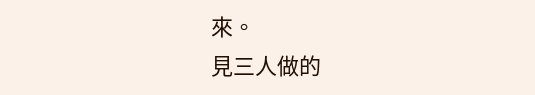來。
見三人做的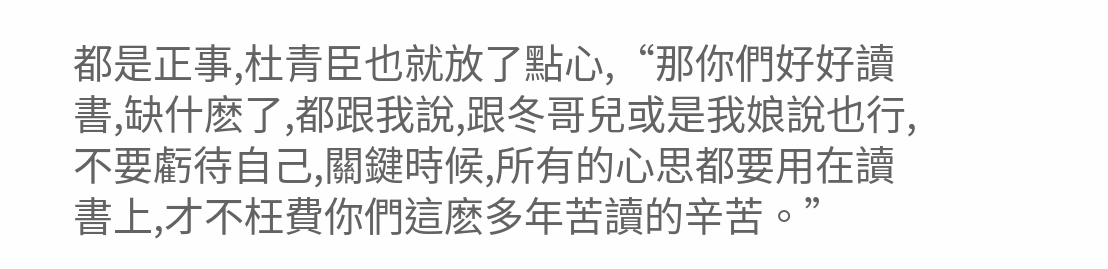都是正事,杜青臣也就放了點心,“那你們好好讀書,缺什麽了,都跟我說,跟冬哥兒或是我娘說也行,不要虧待自己,關鍵時候,所有的心思都要用在讀書上,才不枉費你們這麽多年苦讀的辛苦。”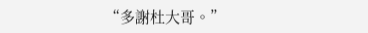“多謝杜大哥。”